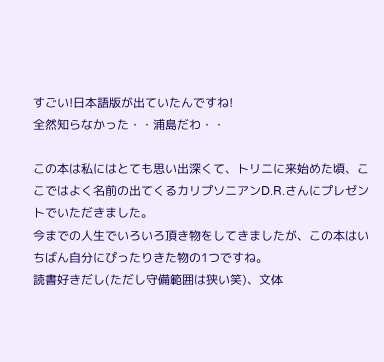すごい!日本語版が出ていたんですね!
全然知らなかった・・浦島だわ・・

この本は私にはとても思い出深くて、トリニに来始めた頃、ここではよく名前の出てくるカリプソニアンD.R.さんにプレゼントでいただきました。
今までの人生でいろいろ頂き物をしてきましたが、この本はいちばん自分にぴったりきた物の1つですね。
読書好きだし(ただし守備範囲は狭い笑)、文体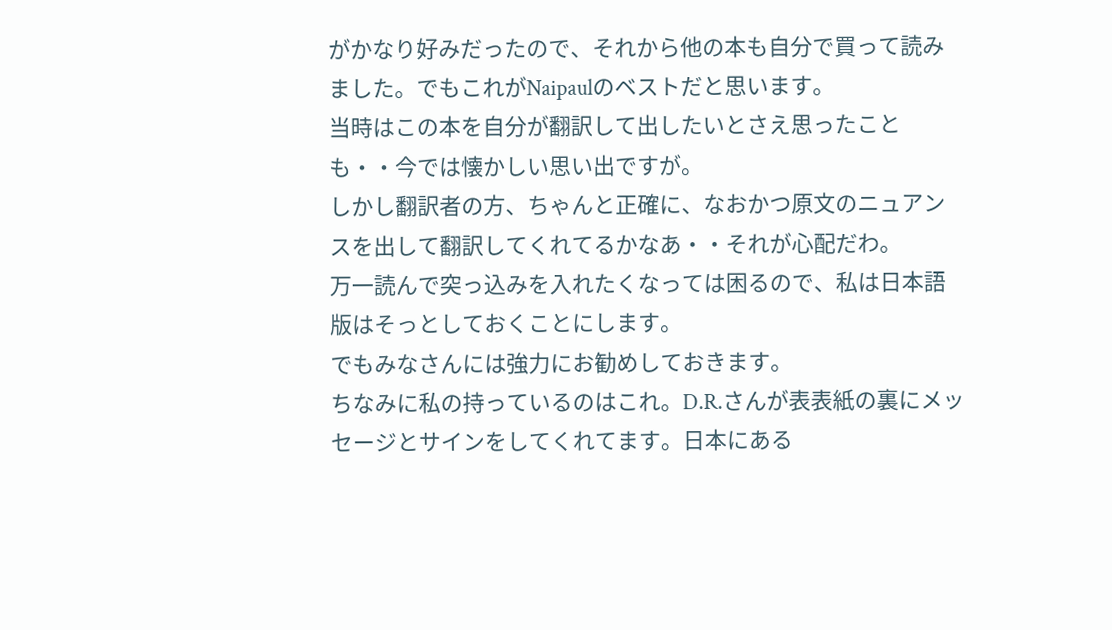がかなり好みだったので、それから他の本も自分で買って読みました。でもこれがNaipaulのベストだと思います。
当時はこの本を自分が翻訳して出したいとさえ思ったことも・・今では懐かしい思い出ですが。
しかし翻訳者の方、ちゃんと正確に、なおかつ原文のニュアンスを出して翻訳してくれてるかなあ・・それが心配だわ。
万一読んで突っ込みを入れたくなっては困るので、私は日本語版はそっとしておくことにします。
でもみなさんには強力にお勧めしておきます。
ちなみに私の持っているのはこれ。D.R.さんが表表紙の裏にメッセージとサインをしてくれてます。日本にある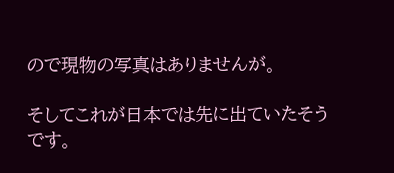ので現物の写真はありませんが。

そしてこれが日本では先に出ていたそうです。